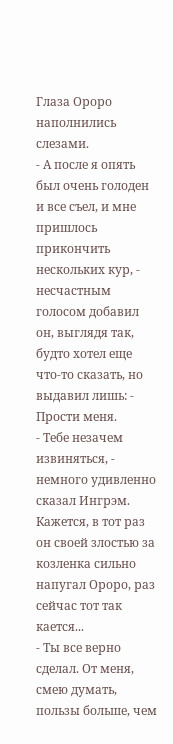Глаза Ороро наполнились слезами.
- А после я опять был очень голоден и все съел, и мне пришлось прикончить нескольких кур, - несчастным голосом добавил он, выглядя так, будто хотел еще что-то сказать, но выдавил лишь: - Прости меня.
- Тебе незачем извиняться, - немного удивленно сказал Ингрэм.
Кажется, в тот раз он своей злостью за козленка сильно напугал Ороро, раз сейчас тот так кается...
- Ты все верно сделал. От меня, смею думать, пользы больше, чем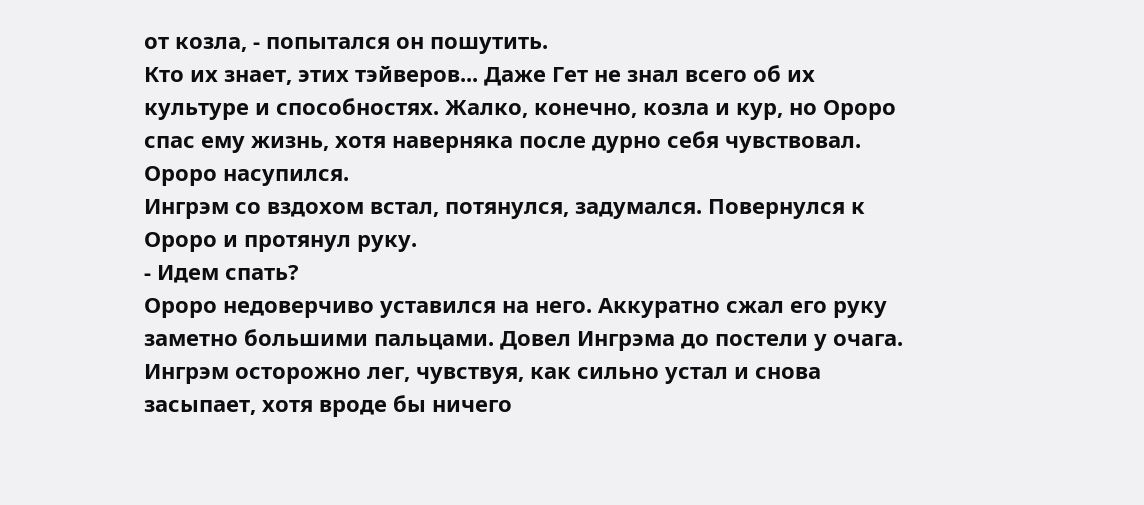от козла, - попытался он пошутить.
Кто их знает, этих тэйверов... Даже Гет не знал всего об их культуре и способностях. Жалко, конечно, козла и кур, но Ороро спас ему жизнь, хотя наверняка после дурно себя чувствовал.
Ороро насупился.
Ингрэм со вздохом встал, потянулся, задумался. Повернулся к Ороро и протянул руку.
- Идем спать?
Ороро недоверчиво уставился на него. Аккуратно сжал его руку заметно большими пальцами. Довел Ингрэма до постели у очага. Ингрэм осторожно лег, чувствуя, как сильно устал и снова засыпает, хотя вроде бы ничего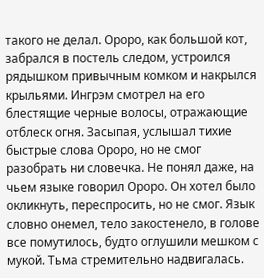такого не делал. Ороро, как большой кот, забрался в постель следом, устроился рядышком привычным комком и накрылся крыльями. Ингрэм смотрел на его блестящие черные волосы, отражающие отблеск огня. Засыпая, услышал тихие быстрые слова Ороро, но не смог разобрать ни словечка. Не понял даже, на чьем языке говорил Ороро. Он хотел было окликнуть, переспросить, но не смог. Язык словно онемел, тело закостенело, в голове все помутилось, будто оглушили мешком с мукой. Тьма стремительно надвигалась.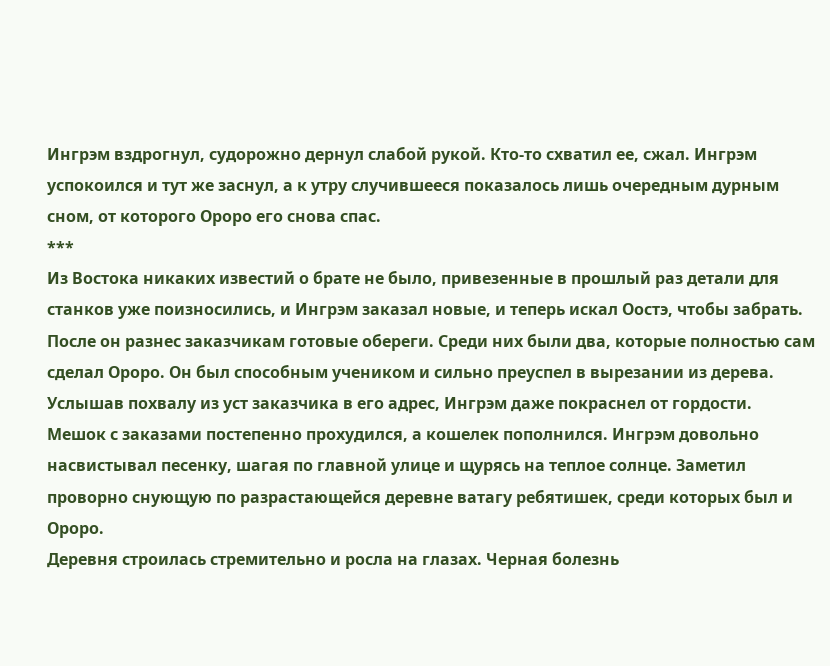Ингрэм вздрогнул, судорожно дернул слабой рукой. Кто-то схватил ее, сжал. Ингрэм успокоился и тут же заснул, а к утру случившееся показалось лишь очередным дурным сном, от которого Ороро его снова спас.
***
Из Востока никаких известий о брате не было, привезенные в прошлый раз детали для станков уже поизносились, и Ингрэм заказал новые, и теперь искал Оостэ, чтобы забрать. После он разнес заказчикам готовые обереги. Среди них были два, которые полностью сам сделал Ороро. Он был способным учеником и сильно преуспел в вырезании из дерева. Услышав похвалу из уст заказчика в его адрес, Ингрэм даже покраснел от гордости.
Мешок с заказами постепенно прохудился, а кошелек пополнился. Ингрэм довольно насвистывал песенку, шагая по главной улице и щурясь на теплое солнце. Заметил проворно снующую по разрастающейся деревне ватагу ребятишек, среди которых был и Ороро.
Деревня строилась стремительно и росла на глазах. Черная болезнь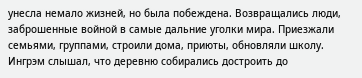унесла немало жизней, но была побеждена. Возвращались люди, заброшенные войной в самые дальние уголки мира. Приезжали семьями, группами, строили дома, приюты, обновляли школу. Ингрэм слышал, что деревню собирались достроить до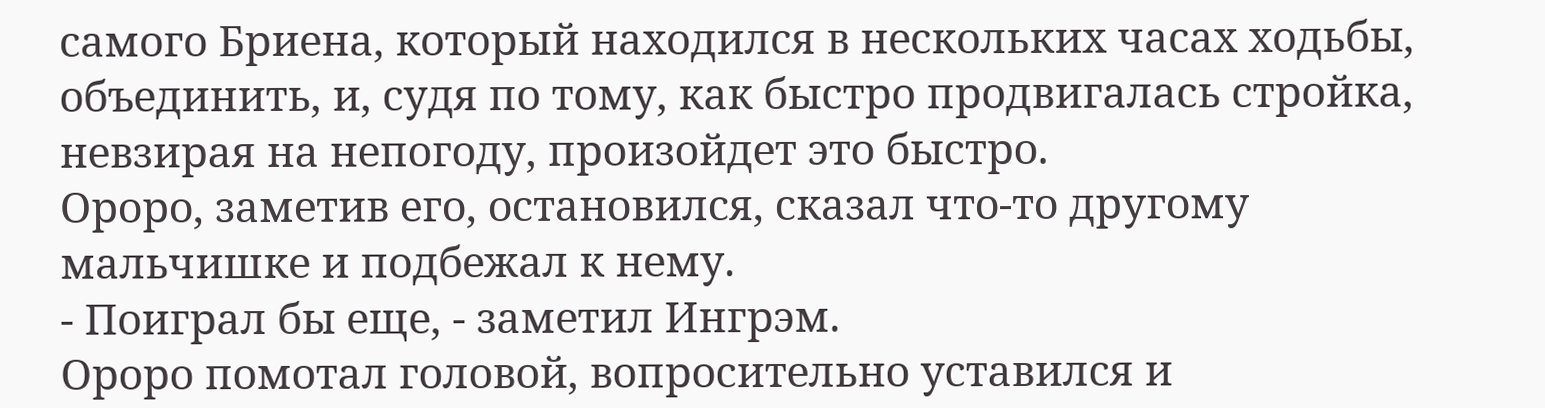самого Бриена, который находился в нескольких часах ходьбы, объединить, и, судя по тому, как быстро продвигалась стройка, невзирая на непогоду, произойдет это быстро.
Ороро, заметив его, остановился, сказал что-то другому мальчишке и подбежал к нему.
- Поиграл бы еще, - заметил Ингрэм.
Ороро помотал головой, вопросительно уставился и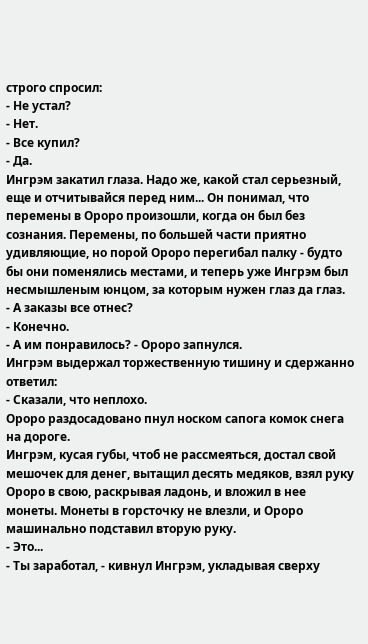строго спросил:
- Не устал?
- Нет.
- Все купил?
- Да.
Ингрэм закатил глаза. Надо же, какой стал серьезный, еще и отчитывайся перед ним... Он понимал, что перемены в Ороро произошли, когда он был без сознания. Перемены, по большей части приятно удивляющие, но порой Ороро перегибал палку - будто бы они поменялись местами, и теперь уже Ингрэм был несмышленым юнцом, за которым нужен глаз да глаз.
- А заказы все отнес?
- Конечно.
- А им понравилось? - Ороро запнулся.
Ингрэм выдержал торжественную тишину и сдержанно ответил:
- Сказали, что неплохо.
Ороро раздосадовано пнул носком сапога комок снега на дороге.
Ингрэм, кусая губы, чтоб не рассмеяться, достал свой мешочек для денег, вытащил десять медяков, взял руку Ороро в свою, раскрывая ладонь, и вложил в нее монеты. Монеты в горсточку не влезли, и Ороро машинально подставил вторую руку.
- Это...
- Ты заработал, - кивнул Ингрэм, укладывая сверху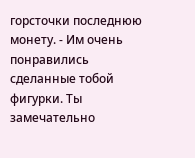горсточки последнюю монету. - Им очень понравились сделанные тобой фигурки. Ты замечательно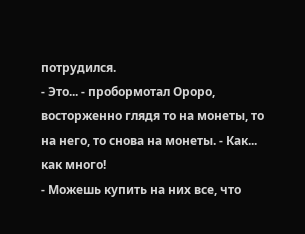потрудился.
- Это... - пробормотал Ороро, восторженно глядя то на монеты, то на него, то снова на монеты. - Как... как много!
- Можешь купить на них все, что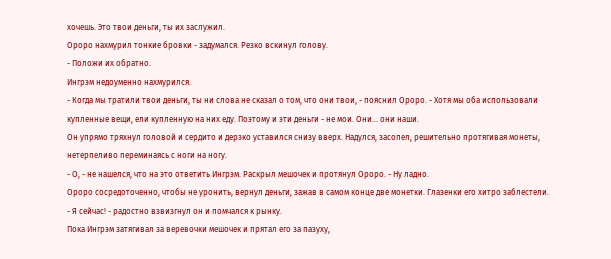хочешь. Это твои деньги, ты их заслужил.
Ороро нахмурил тонкие бровки - задумался. Резко вскинул голову.
- Положи их обратно.
Ингрэм недоуменно нахмурился.
- Когда мы тратили твои деньги, ты ни слова не сказал о том, что они твои, - пояснил Ороро. - Хотя мы оба использовали купленные вещи, ели купленную на них еду. Поэтому и эти деньги - не мои. Они... они наши.
Он упрямо тряхнул головой и сердито и дерзко уставился снизу вверх. Надулся, засопел, решительно протягивая монеты, нетерпеливо переминаясь с ноги на ногу.
- О, - не нашелся, что на это ответить Ингрэм. Раскрыл мешочек и протянул Ороро. - Ну ладно.
Ороро сосредоточенно, чтобы не уронить, вернул деньги, зажав в самом конце две монетки. Глазенки его хитро заблестели.
- Я сейчас! - радостно взвизгнул он и помчался к рынку.
Пока Ингрэм затягивал за веревочки мешочек и прятал его за пазуху,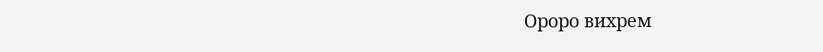Ороро вихрем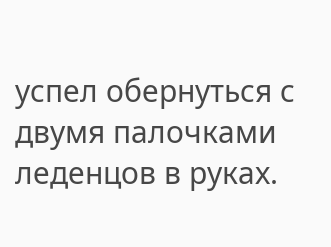успел обернуться с двумя палочками леденцов в руках.